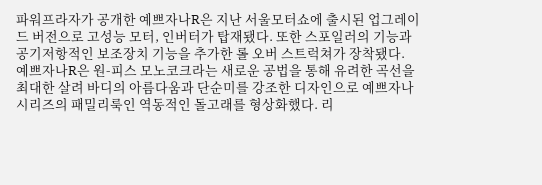파워프라자가 공개한 예쁘자나R은 지난 서울모터쇼에 출시된 업그레이드 버전으로 고성능 모터, 인버터가 탑재됐다. 또한 스포일러의 기능과 공기저항적인 보조장치 기능을 추가한 롤 오버 스트럭쳐가 장착됐다.
예쁘자나R은 원-피스 모노코크라는 새로운 공법을 통해 유려한 곡선을 최대한 살려 바디의 아름다움과 단순미를 강조한 디자인으로 예쁘자나 시리즈의 패밀리룩인 역동적인 돌고래를 형상화했다. 리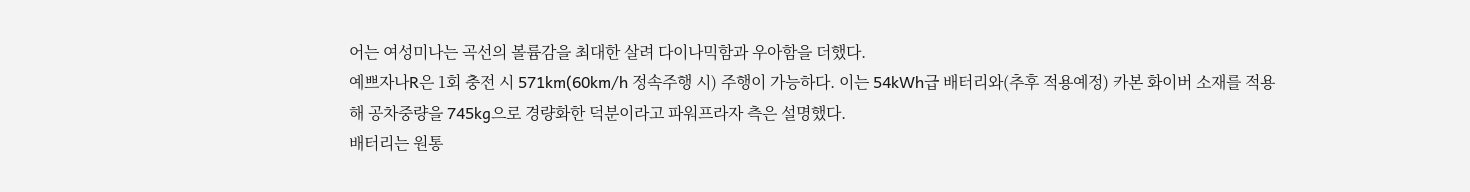어는 여성미나는 곡선의 볼륨감을 최대한 살려 다이나믹함과 우아함을 더했다.
예쁘자나R은 1회 충전 시 571km(60km/h 정속주행 시) 주행이 가능하다. 이는 54kWh급 배터리와(추후 적용예정) 카본 화이버 소재를 적용해 공차중량을 745kg으로 경량화한 덕분이라고 파워프라자 측은 설명했다.
배터리는 원통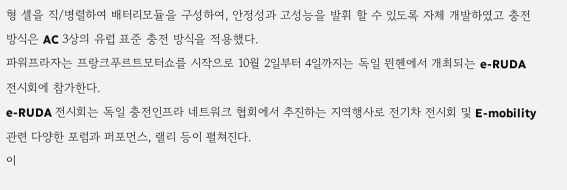형 셀을 직/병렬하여 배터리모듈을 구성하여, 안정성과 고성능을 발휘 할 수 있도록 자체 개발하였고 충전 방식은 AC 3상의 유럽 표준 충전 방식을 적용했다.
파워프라자는 프랑크푸르트모터쇼를 시작으로 10월 2일부터 4일까지는 독일 뮌헨에서 개최되는 e-RUDA 전시회에 참가한다.
e-RUDA 전시회는 독일 충전인프라 네트워크 협회에서 추진하는 지역행사로 전기차 전시회 및 E-mobility 관련 다양한 포럼과 퍼포먼스, 랠리 등이 펼쳐진다.
이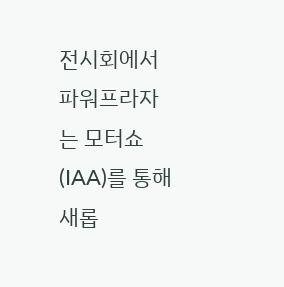전시회에서 파워프라자는 모터쇼(IAA)를 통해 새롭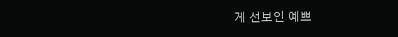게 선보인 예쁘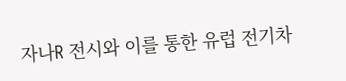자나R 전시와 이를 통한 유럽 전기차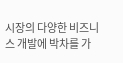시장의 다양한 비즈니스 개발에 박차를 가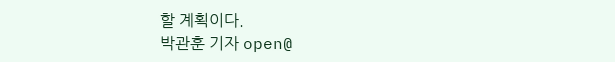할 계획이다.
박관훈 기자 open@